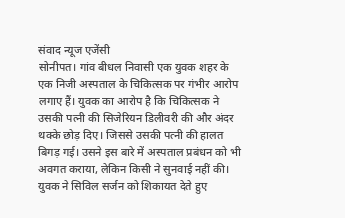संवाद न्यूज एजेंसी
सोनीपत। गांव बीधल निवासी एक युवक शहर के एक निजी अस्पताल के चिकित्सक पर गंभीर आरोप लगाए हैं। युवक का आरोप है कि चिकित्सक ने उसकी पत्नी की सिजेरियन डिलीवरी की और अंदर थक्के छोड़ दिए। जिससे उसकी पत्नी की हालत बिगड़ गई। उसने इस बारे में अस्पताल प्रबंधन को भी अवगत कराया, लेकिन किसी ने सुनवाई नहीं की। युवक ने सिविल सर्जन को शिकायत देते हुए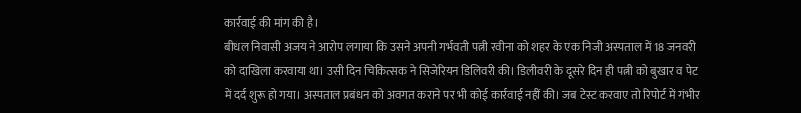कार्रवाई की मांग की है।
बीधल निवासी अजय ने आरोप लगाया कि उसने अपनी गर्भवती पत्नी रवीना को शहर के एक निजी अस्पताल में 18 जनवरी को दाखिला करवाया था। उसी दिन चिकित्सक ने सिजेरियन डिलिवरी की। डिलीवरी के दूसरे दिन ही पत्नी को बुखार व पेट में दर्द शुरू हो गया। अस्पताल प्रबंधन को अवगत कराने पर भी कोई कार्रवाई नहीं की। जब टेस्ट करवाए तो रिपोर्ट में गंभीर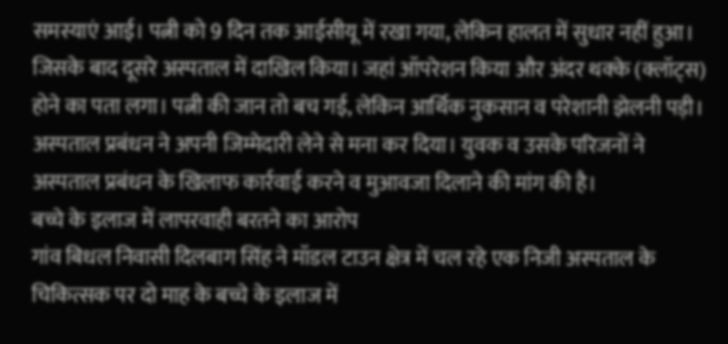समस्याएं आई। पत्नी को 9 दिन तक आईसीयू में रखा गया, लेकिन हालत में सुधार नहीं हुआ। जिसके बाद दूसरे अस्पताल में दाखिल किया। जहां ऑपरेशन किया और अंदर थक्के (क्लॉट्स) होने का पता लगा। पत्नी की जान तो बच गई, लेकिन आर्थिक नुकसान व परेशानी झेलनी पड़ी। अस्पताल प्रबंधन ने अपनी जिम्मेदारी लेने से मना कर दिया। युवक व उसके परिजनों ने अस्पताल प्रबंधन के खिलाफ कार्रवाई करने व मुआवजा दिलाने की मांग की है।
बच्चे के इलाज में लापरवाही बरतने का आरोप
गांव बिधल निवासी दिलबाग सिंह ने मॉडल टाउन क्षेत्र में चल रहे एक निजी अस्पताल के चिकित्सक पर दो माह के बच्चे के इलाज में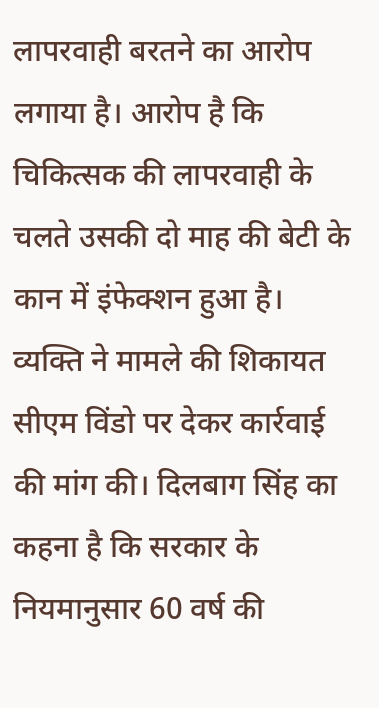लापरवाही बरतने का आरोप लगाया है। आरोप है कि चिकित्सक की लापरवाही के चलते उसकी दो माह की बेटी के कान में इंफेक्शन हुआ है। व्यक्ति ने मामले की शिकायत सीएम विंडो पर देकर कार्रवाई की मांग की। दिलबाग सिंह का कहना है कि सरकार के नियमानुसार 60 वर्ष की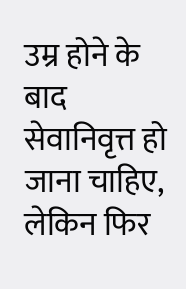उम्र होने के बाद सेवानिवृत्त हो जाना चाहिए, लेकिन फिर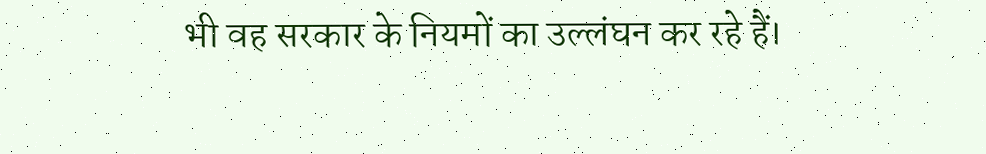भी वह सरकार के नियमों का उल्लंघन कर रहे हैं।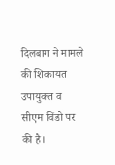दिलबाग ने मामले की शिकायत उपायुक्त व सीएम विंडो पर की है।